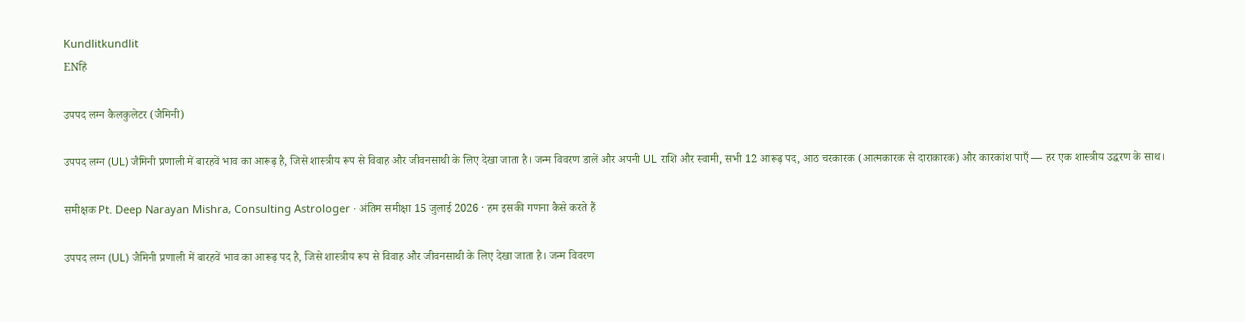Kundlitkundlit
ENहिं

उपपद लग्न कैलकुलेटर (जैमिनी)

उपपद लग्न (UL) जैमिनी प्रणाली में बारहवें भाव का आरूढ़ है, जिसे शास्त्रीय रूप से विवाह और जीवनसाथी के लिए देखा जाता है। जन्म विवरण डालें और अपनी UL राशि और स्वामी, सभी 12 आरूढ़ पद, आठ चरकारक (आत्मकारक से दाराकारक) और कारकांश पाएँ — हर एक शास्त्रीय उद्धरण के साथ।

समीक्षक Pt. Deep Narayan Mishra, Consulting Astrologer · अंतिम समीक्षा 15 जुलाई 2026 · हम इसकी गणना कैसे करते हैं

उपपद लग्न (UL) जैमिनी प्रणाली में बारहवें भाव का आरूढ़ पद है, जिसे शास्त्रीय रूप से विवाह और जीवनसाथी के लिए देखा जाता है। जन्म विवरण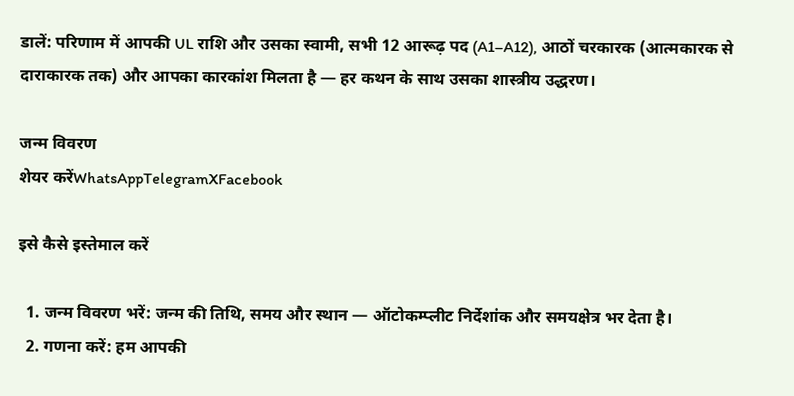डालें: परिणाम में आपकी UL राशि और उसका स्वामी, सभी 12 आरूढ़ पद (A1–A12), आठों चरकारक (आत्मकारक से दाराकारक तक) और आपका कारकांश मिलता है — हर कथन के साथ उसका शास्त्रीय उद्धरण।

जन्म विवरण
शेयर करेंWhatsAppTelegramXFacebook

इसे कैसे इस्तेमाल करें

  1. जन्म विवरण भरें: जन्म की तिथि, समय और स्थान — ऑटोकम्प्लीट निर्देशांक और समयक्षेत्र भर देता है।
  2. गणना करें: हम आपकी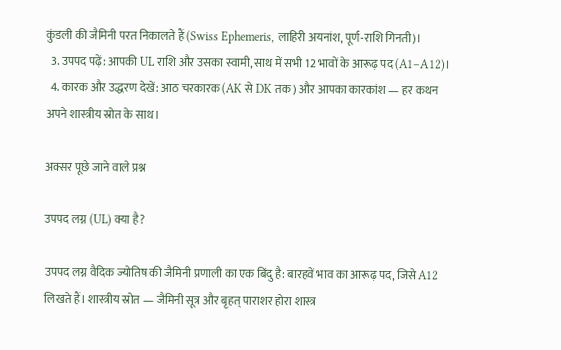कुंडली की जैमिनी परत निकालते हैं (Swiss Ephemeris, लाहिरी अयनांश, पूर्ण-राशि गिनती)।
  3. उपपद पढ़ें: आपकी UL राशि और उसका स्वामी, साथ में सभी 12 भावों के आरूढ़ पद (A1–A12)।
  4. कारक और उद्धरण देखें: आठ चरकारक (AK से DK तक) और आपका कारकांश — हर कथन अपने शास्त्रीय स्रोत के साथ।

अक्सर पूछे जाने वाले प्रश्न

उपपद लग्न (UL) क्या है?

उपपद लग्न वैदिक ज्योतिष की जैमिनी प्रणाली का एक बिंदु है: बारहवें भाव का आरूढ़ पद, जिसे A12 लिखते हैं। शास्त्रीय स्रोत — जैमिनी सूत्र और बृहत् पाराशर होरा शास्त्र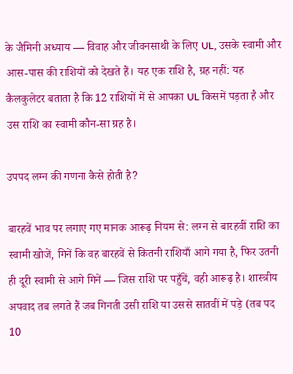के जैमिनी अध्याय — विवाह और जीवनसाथी के लिए UL, उसके स्वामी और आस-पास की राशियों को देखते हैं। यह एक राशि है, ग्रह नहीं: यह कैलकुलेटर बताता है कि 12 राशियों में से आपका UL किसमें पड़ता है और उस राशि का स्वामी कौन-सा ग्रह है।

उपपद लग्न की गणना कैसे होती है?

बारहवें भाव पर लगाए गए मानक आरूढ़ नियम से: लग्न से बारहवीं राशि का स्वामी खोजें, गिनें कि वह बारहवें से कितनी राशियाँ आगे गया है, फिर उतनी ही दूरी स्वामी से आगे गिनें — जिस राशि पर पहुँचें, वही आरूढ़ है। शास्त्रीय अपवाद तब लगते हैं जब गिनती उसी राशि या उससे सातवीं में पड़े (तब पद 10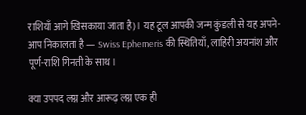राशियाँ आगे खिसकाया जाता है)। यह टूल आपकी जन्म कुंडली से यह अपने-आप निकालता है — Swiss Ephemeris की स्थितियाँ, लाहिरी अयनांश और पूर्ण-राशि गिनती के साथ।

क्या उपपद लग्न और आरूढ़ लग्न एक ही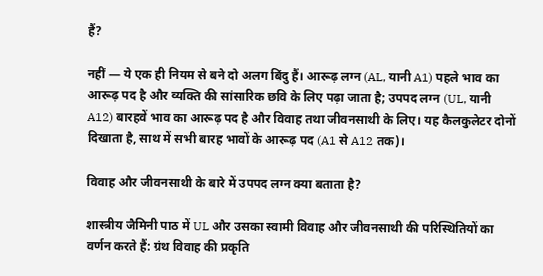हैं?

नहीं — ये एक ही नियम से बने दो अलग बिंदु हैं। आरूढ़ लग्न (AL, यानी A1) पहले भाव का आरूढ़ पद है और व्यक्ति की सांसारिक छवि के लिए पढ़ा जाता है; उपपद लग्न (UL, यानी A12) बारहवें भाव का आरूढ़ पद है और विवाह तथा जीवनसाथी के लिए। यह कैलकुलेटर दोनों दिखाता है, साथ में सभी बारह भावों के आरूढ़ पद (A1 से A12 तक)।

विवाह और जीवनसाथी के बारे में उपपद लग्न क्या बताता है?

शास्त्रीय जैमिनी पाठ में UL और उसका स्वामी विवाह और जीवनसाथी की परिस्थितियों का वर्णन करते हैं: ग्रंथ विवाह की प्रकृति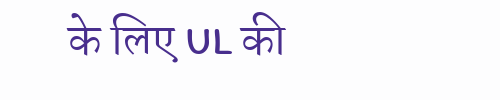के लिए UL की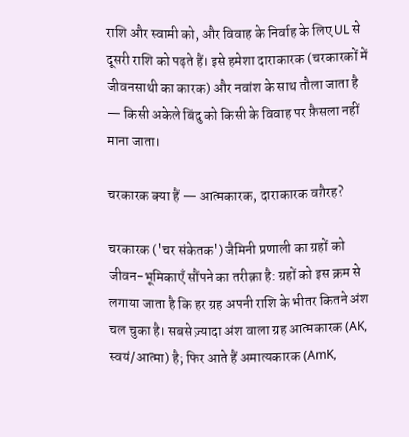राशि और स्वामी को, और विवाह के निर्वाह के लिए UL से दूसरी राशि को पढ़ते हैं। इसे हमेशा दाराकारक (चरकारकों में जीवनसाथी का कारक) और नवांश के साथ तौला जाता है — किसी अकेले बिंदु को किसी के विवाह पर फ़ैसला नहीं माना जाता।

चरकारक क्या हैं — आत्मकारक, दाराकारक वग़ैरह?

चरकारक ('चर संकेतक') जैमिनी प्रणाली का ग्रहों को जीवन-भूमिकाएँ सौंपने का तरीक़ा है: ग्रहों को इस क्रम से लगाया जाता है कि हर ग्रह अपनी राशि के भीतर कितने अंश चल चुका है। सबसे ज़्यादा अंश वाला ग्रह आत्मकारक (AK, स्वयं/आत्मा) है; फिर आते हैं अमात्यकारक (AmK,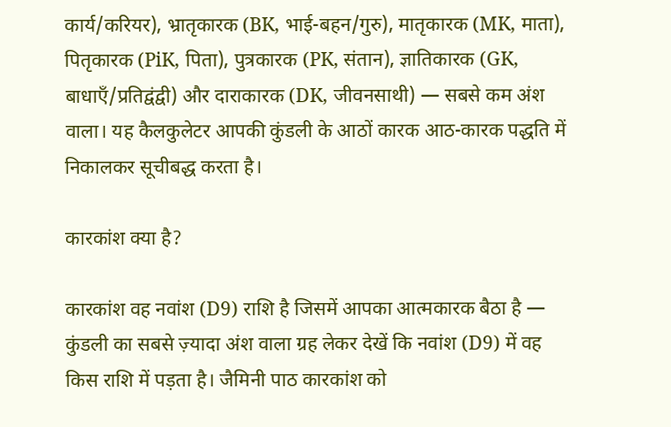कार्य/करियर), भ्रातृकारक (BK, भाई-बहन/गुरु), मातृकारक (MK, माता), पितृकारक (PiK, पिता), पुत्रकारक (PK, संतान), ज्ञातिकारक (GK, बाधाएँ/प्रतिद्वंद्वी) और दाराकारक (DK, जीवनसाथी) — सबसे कम अंश वाला। यह कैलकुलेटर आपकी कुंडली के आठों कारक आठ-कारक पद्धति में निकालकर सूचीबद्ध करता है।

कारकांश क्या है?

कारकांश वह नवांश (D9) राशि है जिसमें आपका आत्मकारक बैठा है — कुंडली का सबसे ज़्यादा अंश वाला ग्रह लेकर देखें कि नवांश (D9) में वह किस राशि में पड़ता है। जैमिनी पाठ कारकांश को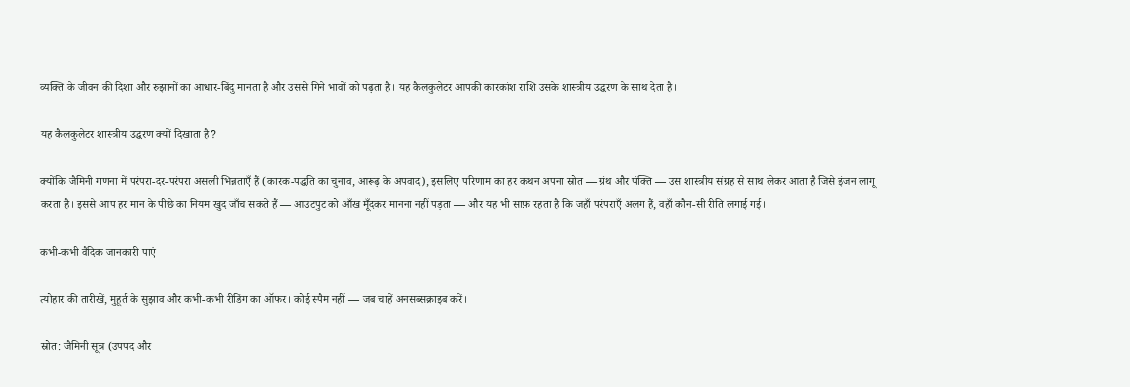व्यक्ति के जीवन की दिशा और रुझानों का आधार-बिंदु मानता है और उससे गिने भावों को पढ़ता है। यह कैलकुलेटर आपकी कारकांश राशि उसके शास्त्रीय उद्धरण के साथ देता है।

यह कैलकुलेटर शास्त्रीय उद्धरण क्यों दिखाता है?

क्योंकि जैमिनी गणना में परंपरा-दर-परंपरा असली भिन्नताएँ हैं (कारक-पद्धति का चुनाव, आरूढ़ के अपवाद), इसलिए परिणाम का हर कथन अपना स्रोत — ग्रंथ और पंक्ति — उस शास्त्रीय संग्रह से साथ लेकर आता है जिसे इंजन लागू करता है। इससे आप हर मान के पीछे का नियम खुद जाँच सकते हैं — आउटपुट को आँख मूँदकर मानना नहीं पड़ता — और यह भी साफ़ रहता है कि जहाँ परंपराएँ अलग हैं, वहाँ कौन-सी रीति लगाई गई।

कभी-कभी वैदिक जानकारी पाएं

त्योहार की तारीखें, मुहूर्त के सुझाव और कभी-कभी रीडिंग का ऑफर। कोई स्पैम नहीं — जब चाहें अनसब्सक्राइब करें।

स्रोत: जैमिनी सूत्र (उपपद और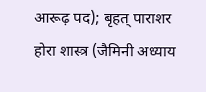आरूढ़ पद); बृहत् पाराशर होरा शास्त्र (जैमिनी अध्याय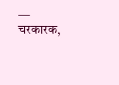— चरकारक,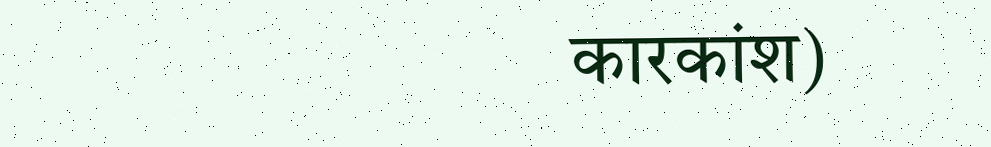कारकांश)